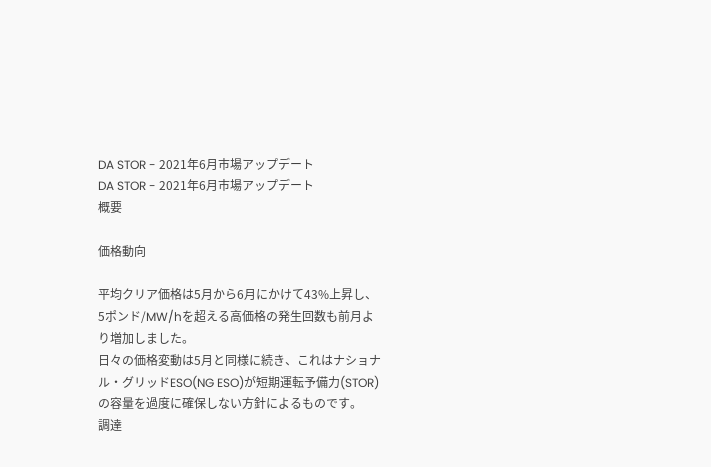DA STOR - 2021年6月市場アップデート
DA STOR - 2021年6月市場アップデート
概要

価格動向

平均クリア価格は5月から6月にかけて43%上昇し、5ポンド/MW/hを超える高価格の発生回数も前月より増加しました。
日々の価格変動は5月と同様に続き、これはナショナル・グリッドESO(NG ESO)が短期運転予備力(STOR)の容量を過度に確保しない方針によるものです。
調達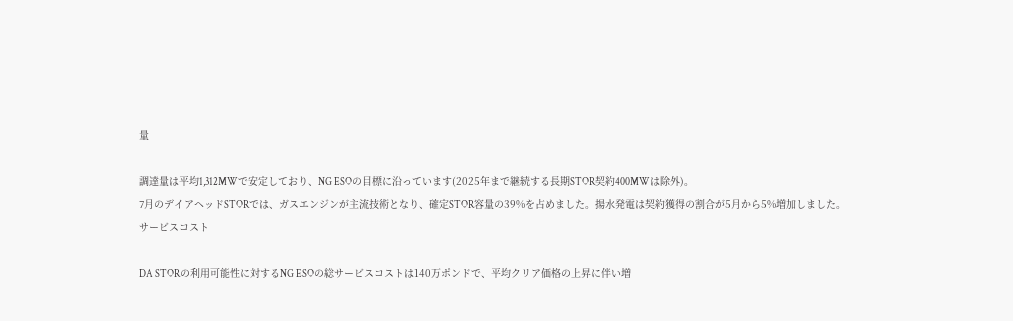量

調達量は平均1,312MWで安定しており、NG ESOの目標に沿っています(2025年まで継続する長期STOR契約400MWは除外)。
7月のデイアヘッドSTORでは、ガスエンジンが主流技術となり、確定STOR容量の39%を占めました。揚水発電は契約獲得の割合が5月から5%増加しました。
サービスコスト

DA STORの利用可能性に対するNG ESOの総サービスコストは140万ポンドで、平均クリア価格の上昇に伴い増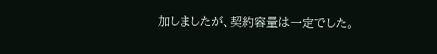加しましたが、契約容量は一定でした。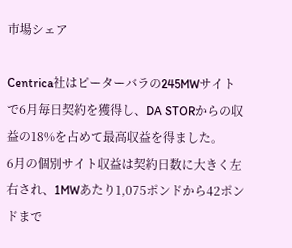市場シェア

Centrica社はピーターバラの245MWサイトで6月毎日契約を獲得し、DA STORからの収益の18%を占めて最高収益を得ました。
6月の個別サイト収益は契約日数に大きく左右され、1MWあたり1,075ポンドから42ポンドまで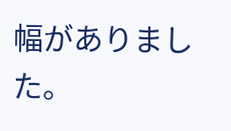幅がありました。